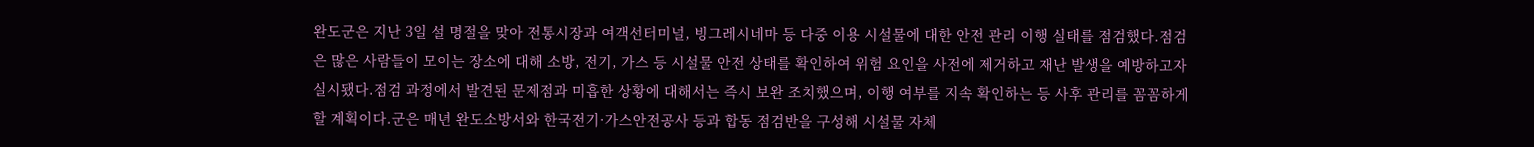완도군은 지난 3일 설 명절을 맞아 전통시장과 여객선터미널, 빙그레시네마 등 다중 이용 시설물에 대한 안전 관리 이행 실태를 점검했다.점검은 많은 사람들이 모이는 장소에 대해 소방, 전기, 가스 등 시설물 안전 상태를 확인하여 위험 요인을 사전에 제거하고 재난 발생을 예방하고자 실시됐다.점검 과정에서 발견된 문제점과 미흡한 상황에 대해서는 즉시 보완 조치했으며, 이행 여부를 지속 확인하는 등 사후 관리를 꼼꼼하게 할 계획이다.군은 매년 완도소방서와 한국전기·가스안전공사 등과 합동 점검반을 구성해 시설물 자체